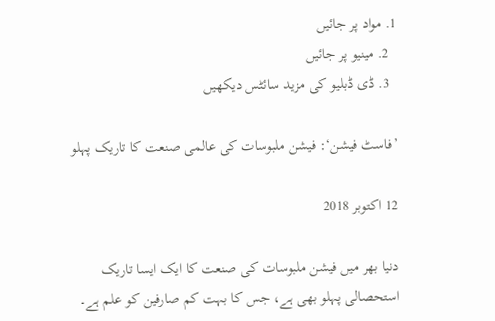1. مواد پر جائیں
  2. مینیو پر جائیں
  3. ڈی ڈبلیو کی مزید سائٹس دیکھیں

’فاسٹ فیشن‘: فیشن ملبوسات کی عالمی صنعت کا تاریک پہلو

12 اکتوبر 2018

دنیا بھر میں فیشن ملبوسات کی صنعت کا ایک ایسا تاریک استحصالی پہلو بھی ہے، جس کا بہت کم صارفین کو علم ہے۔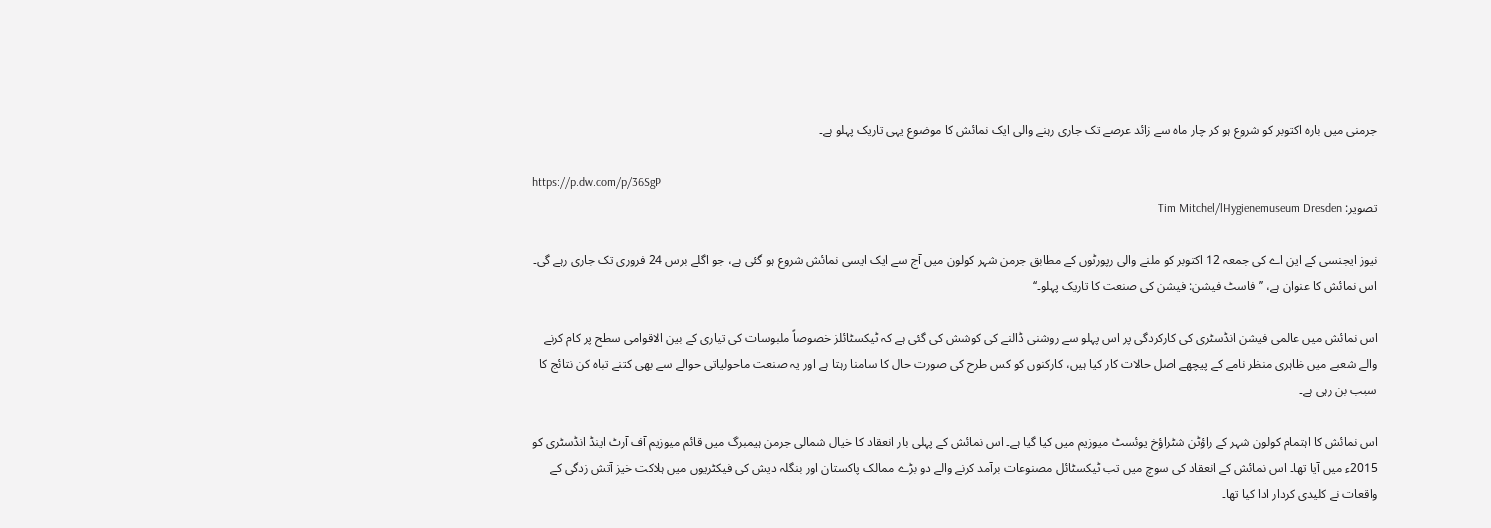جرمنی میں بارہ اکتوبر کو شروع ہو کر چار ماہ سے زائد عرصے تک جاری رہنے والی ایک نمائش کا موضوع یہی تاریک پہلو ہے۔

https://p.dw.com/p/36SgP
تصویر: Tim Mitchel/lHygienemuseum Dresden

نیوز ایجنسی کے این اے کی جمعہ 12 اکتوبر کو ملنے والی رپورٹوں کے مطابق جرمن شہر کولون میں آج سے ایک ایسی نمائش شروع ہو گئی ہے، جو اگلے برس 24 فروری تک جاری رہے گی۔ اس نمائش کا عنوان ہے، ’’فاسٹ فیشن: فیشن کی صنعت کا تاریک پہلو۔‘‘

اس نمائش میں عالمی فیشن انڈسٹری کی کارکردگی پر اس پہلو سے روشنی ڈالنے کی کوشش کی گئی ہے کہ ٹیکسٹائلز خصوصاً ملبوسات کی تیاری کے بین الاقوامی سطح پر کام کرنے والے شعبے میں ظاہری منظر نامے کے پیچھے اصل حالات کار کیا ہیں، کارکنوں کو کس طرح کی صورت حال کا سامنا رہتا ہے اور یہ صنعت ماحولیاتی حوالے سے بھی کتنے تباہ کن نتائج کا سبب بن رہی ہے۔

اس نمائش کا اہتمام کولون شہر کے راؤٹن شٹراؤخ یوئسٹ میوزیم میں کیا گیا ہے۔ اس نمائش کے پہلی بار انعقاد کا خیال شمالی جرمن ہیمبرگ میں قائم میوزیم آف آرٹ اینڈ انڈسٹری کو 2015ء میں آیا تھا۔ اس نمائش کے انعقاد کی سوچ میں تب ٹیکسٹائل مصنوعات برآمد کرنے والے دو بڑے ممالک پاکستان اور بنگلہ دیش کی فیکٹریوں میں ہلاکت خیز آتش زدگی کے واقعات نے کلیدی کردار ادا کیا تھا۔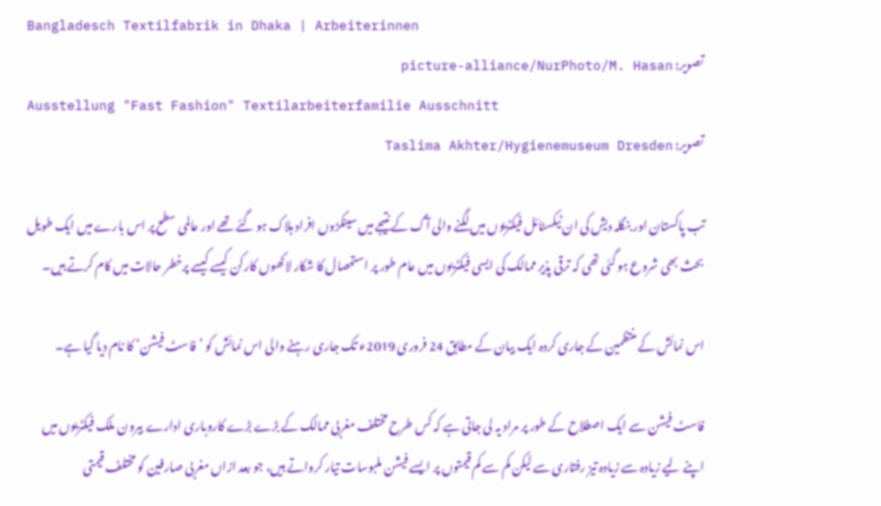Bangladesch Textilfabrik in Dhaka | Arbeiterinnen
تصویر: picture-alliance/NurPhoto/M. Hasan
Ausstellung "Fast Fashion" Textilarbeiterfamilie Ausschnitt
تصویر: Taslima Akhter/Hygienemuseum Dresden

تب پاکستان اور بنگلہ دیش کی ان ٹیکسٹائل فیکٹریوں میں لگنے والی آگ کے نتیجے میں سینکڑوں افراد ہلاک ہو گئے تھے اور عالمی سطح پر اس بارے میں ایک طویل بحث بھی شروع ہو گئی تھی کہ ترقی پذیر ممالک کی ایسی فیکٹریوں میں عام طور پر استحصال کا شکار لاکھوں کارکن کیسے کیسے پرخطر حالات میں کام کرتے ہیں۔

اس نمائش کے منتظمین کے جاری کردہ ایک بیان کے مطابق 24 فروری 2019ء تک جاری رہنے والی اس نمائش کو ’فاسٹ فیشن‘ کا نام دیا گیا ہے۔

فاسٹ فیشن سے ایک اصطلاح کے طور پر مراد یہ لی جاتی ہے کہ کس طرح مختلف مغربی ممالک کے بڑے بڑے کاروباری ادارے بیرون ملک فیکٹریوں میں اپنے لیے زیادہ سے زیادہ تیز رفتاری سے لیکن کم سے کم قیمتوں پر ایسے فیشن ملبوسات تیار کرواتے ہیں، جو بعد ازاں مغربی صارفین کو مختلف قیمتی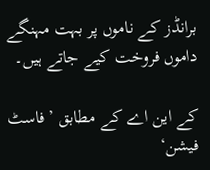برانڈز کے ناموں پر بہت مہنگے داموں فروخت کیے جاتے ہیں۔

کے این اے کے مطابق ’فاسٹ فیشن‘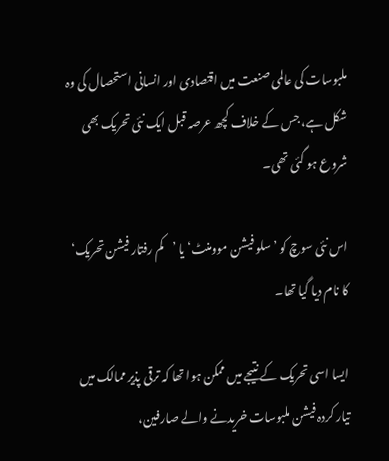ملبوسات کی عالمی صنعت میں اقتصادی اور انسانی استحصال کی وہ شکل ہے، جس کے خلاف کچھ عرصہ قبل ایک نئی تحریک بھی شروع ہو گئی تھی۔

اس نئی سوچ کو ’سلو فیشن موومنٹ‘ یا ’کم رفتار فیشن تحریک‘ کا نام دیا گیا تھا۔

ایسا اسی تحریک کے نتیجے میں ممکن ہوا تھا کہ ترقی پذیر ممالک میں تیار کردہ فیشن ملبوسات خریدنے والے صارفین،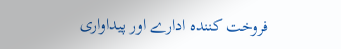فروخت کنندہ ادارے اور پیداواری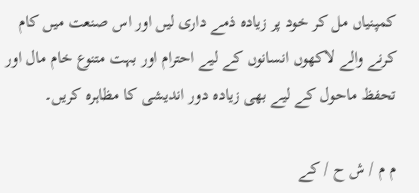کمپنیاں مل کر خود پر زیادہ ذمے داری لیں اور اس صنعت میں کام کرنے والے لاکھوں انسانوں کے لیے احترام اور بہت متنوع خام مال اور تحفظ ماحول کے لیے بھی زیادہ دور اندیشی کا مظاہرہ کریں۔

م م / ش ح / کے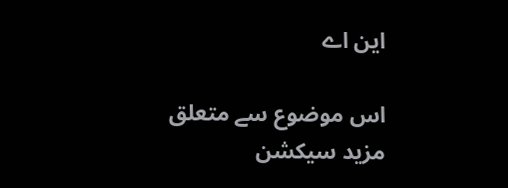این اے

اس موضوع سے متعلق مزید سیکشن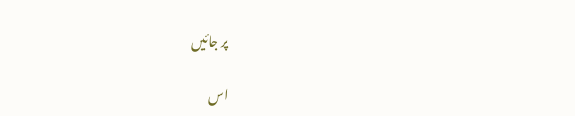پر جائیں

اس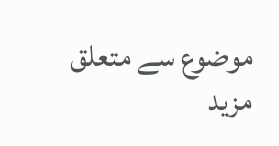موضوع سے متعلق مزید